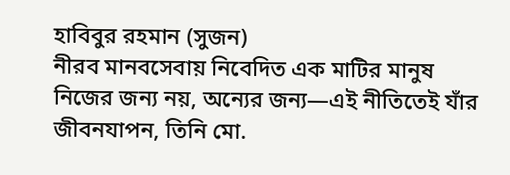হাবিবুর রহমান (সুজন)
নীরব মানবসেবায় নিবেদিত এক মাটির মানুষ
নিজের জন্য নয়, অন্যের জন্য—এই নীতিতেই যাঁর জীবনযাপন, তিনি মো.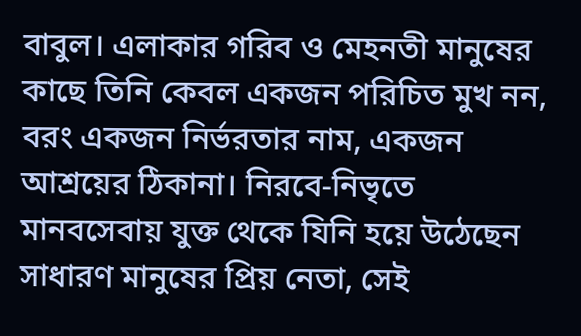বাবুল। এলাকার গরিব ও মেহনতী মানুষের কাছে তিনি কেবল একজন পরিচিত মুখ নন, বরং একজন নির্ভরতার নাম, একজন আশ্রয়ের ঠিকানা। নিরবে-নিভৃতে মানবসেবায় যুক্ত থেকে যিনি হয়ে উঠেছেন সাধারণ মানুষের প্রিয় নেতা, সেই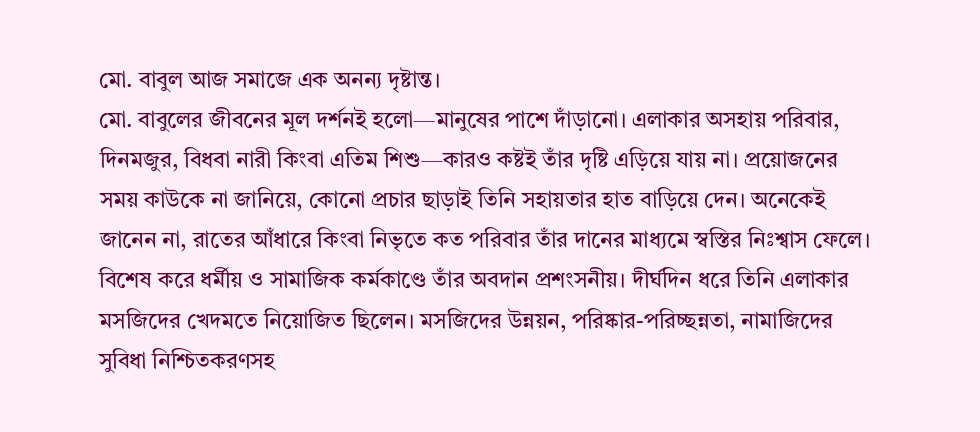মো. বাবুল আজ সমাজে এক অনন্য দৃষ্টান্ত।
মো. বাবুলের জীবনের মূল দর্শনই হলো—মানুষের পাশে দাঁড়ানো। এলাকার অসহায় পরিবার, দিনমজুর, বিধবা নারী কিংবা এতিম শিশু—কারও কষ্টই তাঁর দৃষ্টি এড়িয়ে যায় না। প্রয়োজনের সময় কাউকে না জানিয়ে, কোনো প্রচার ছাড়াই তিনি সহায়তার হাত বাড়িয়ে দেন। অনেকেই জানেন না, রাতের আঁধারে কিংবা নিভৃতে কত পরিবার তাঁর দানের মাধ্যমে স্বস্তির নিঃশ্বাস ফেলে।
বিশেষ করে ধর্মীয় ও সামাজিক কর্মকাণ্ডে তাঁর অবদান প্রশংসনীয়। দীর্ঘদিন ধরে তিনি এলাকার মসজিদের খেদমতে নিয়োজিত ছিলেন। মসজিদের উন্নয়ন, পরিষ্কার-পরিচ্ছন্নতা, নামাজিদের সুবিধা নিশ্চিতকরণসহ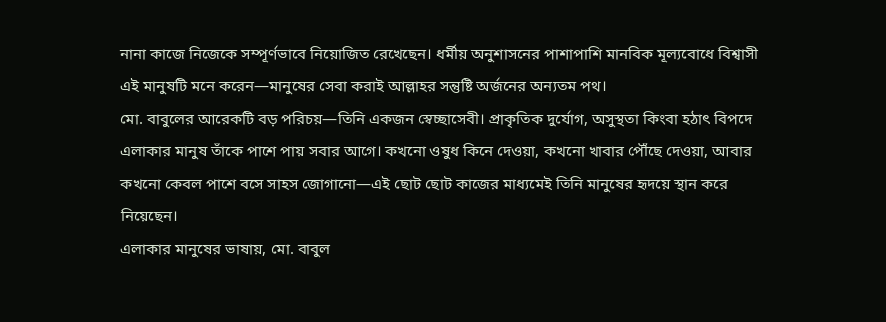নানা কাজে নিজেকে সম্পূর্ণভাবে নিয়োজিত রেখেছেন। ধর্মীয় অনুশাসনের পাশাপাশি মানবিক মূল্যবোধে বিশ্বাসী এই মানুষটি মনে করেন—মানুষের সেবা করাই আল্লাহর সন্তুষ্টি অর্জনের অন্যতম পথ।
মো. বাবুলের আরেকটি বড় পরিচয়—তিনি একজন স্বেচ্ছাসেবী। প্রাকৃতিক দুর্যোগ, অসুস্থতা কিংবা হঠাৎ বিপদে এলাকার মানুষ তাঁকে পাশে পায় সবার আগে। কখনো ওষুধ কিনে দেওয়া, কখনো খাবার পৌঁছে দেওয়া, আবার কখনো কেবল পাশে বসে সাহস জোগানো—এই ছোট ছোট কাজের মাধ্যমেই তিনি মানুষের হৃদয়ে স্থান করে নিয়েছেন।
এলাকার মানুষের ভাষায়, মো. বাবুল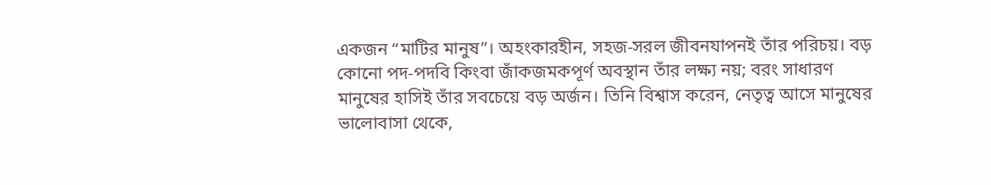একজন “মাটির মানুষ”। অহংকারহীন, সহজ-সরল জীবনযাপনই তাঁর পরিচয়। বড় কোনো পদ-পদবি কিংবা জাঁকজমকপূর্ণ অবস্থান তাঁর লক্ষ্য নয়; বরং সাধারণ মানুষের হাসিই তাঁর সবচেয়ে বড় অর্জন। তিনি বিশ্বাস করেন, নেতৃত্ব আসে মানুষের ভালোবাসা থেকে,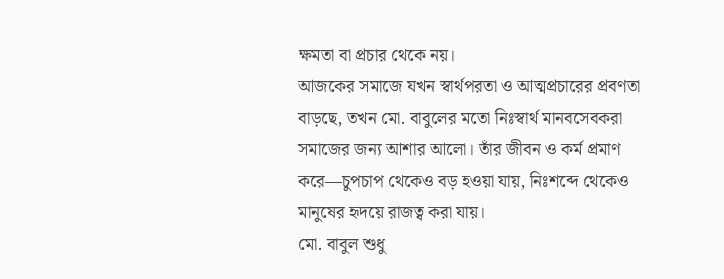ক্ষমতা বা প্রচার থেকে নয়।
আজকের সমাজে যখন স্বার্থপরতা ও আত্মপ্রচারের প্রবণতা বাড়ছে, তখন মো. বাবুলের মতো নিঃস্বার্থ মানবসেবকরা সমাজের জন্য আশার আলো। তাঁর জীবন ও কর্ম প্রমাণ করে—চুপচাপ থেকেও বড় হওয়া যায়, নিঃশব্দে থেকেও মানুষের হৃদয়ে রাজত্ব করা যায়।
মো. বাবুল শুধু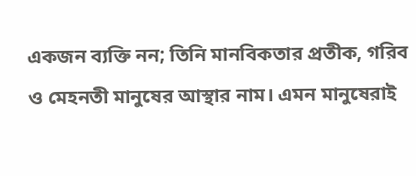একজন ব্যক্তি নন; তিনি মানবিকতার প্রতীক, গরিব ও মেহনতী মানুষের আস্থার নাম। এমন মানুষেরাই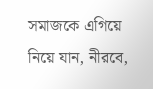সমাজকে এগিয়ে নিয়ে যান, নীরবে,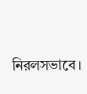নিরলসভাবে।